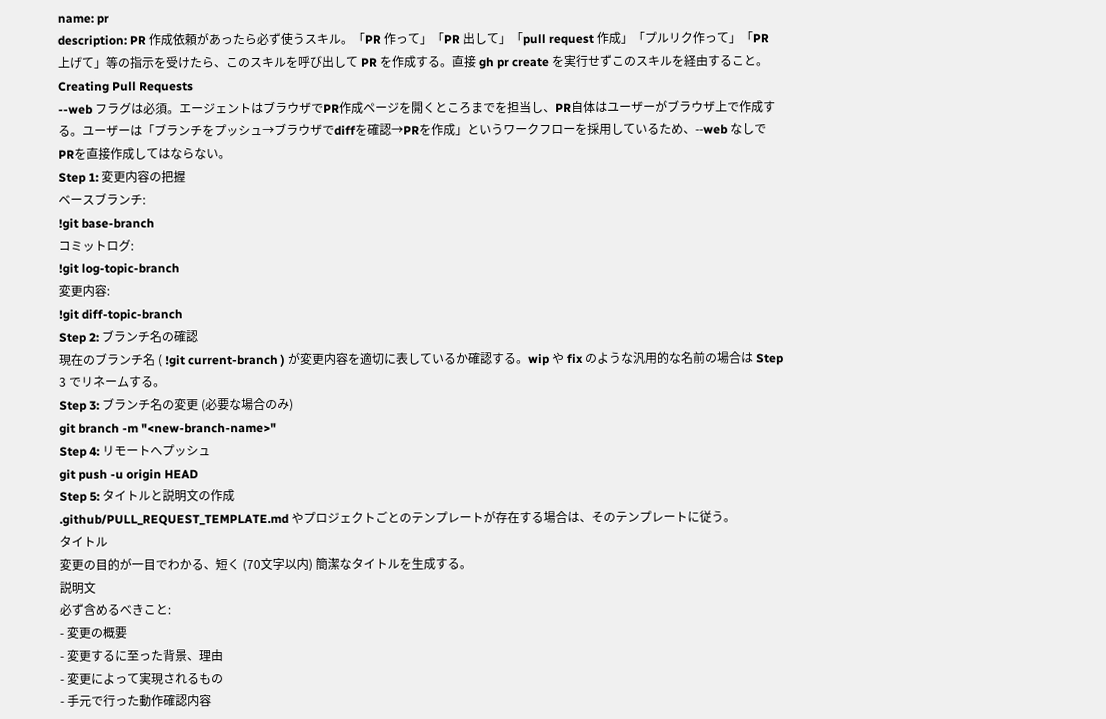name: pr
description: PR 作成依頼があったら必ず使うスキル。「PR 作って」「PR 出して」「pull request 作成」「プルリク作って」「PR 上げて」等の指示を受けたら、このスキルを呼び出して PR を作成する。直接 gh pr create を実行せずこのスキルを経由すること。
Creating Pull Requests
--web フラグは必須。エージェントはブラウザでPR作成ページを開くところまでを担当し、PR自体はユーザーがブラウザ上で作成する。ユーザーは「ブランチをプッシュ→ブラウザでdiffを確認→PRを作成」というワークフローを採用しているため、--web なしでPRを直接作成してはならない。
Step 1: 変更内容の把握
ベースブランチ:
!git base-branch
コミットログ:
!git log-topic-branch
変更内容:
!git diff-topic-branch
Step 2: ブランチ名の確認
現在のブランチ名 ( !git current-branch ) が変更内容を適切に表しているか確認する。wip や fix のような汎用的な名前の場合は Step 3 でリネームする。
Step 3: ブランチ名の変更 (必要な場合のみ)
git branch -m "<new-branch-name>"
Step 4: リモートへプッシュ
git push -u origin HEAD
Step 5: タイトルと説明文の作成
.github/PULL_REQUEST_TEMPLATE.md やプロジェクトごとのテンプレートが存在する場合は、そのテンプレートに従う。
タイトル
変更の目的が一目でわかる、短く (70文字以内) 簡潔なタイトルを生成する。
説明文
必ず含めるべきこと:
- 変更の概要
- 変更するに至った背景、理由
- 変更によって実現されるもの
- 手元で行った動作確認内容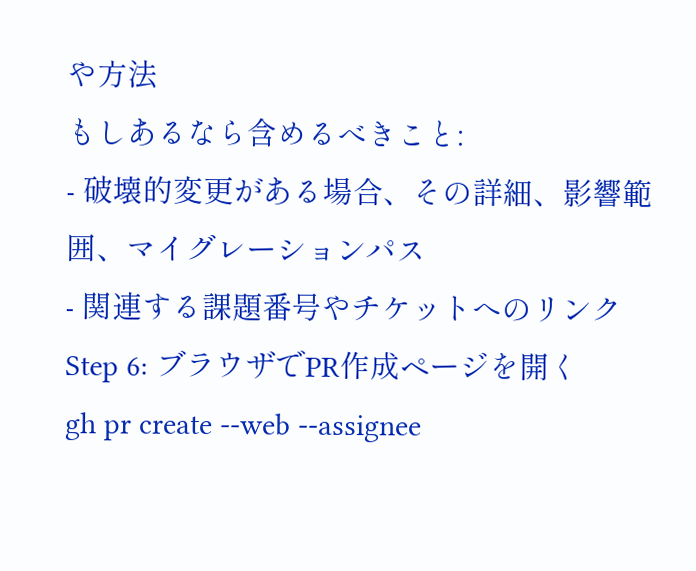や方法
もしあるなら含めるべきこと:
- 破壊的変更がある場合、その詳細、影響範囲、マイグレーションパス
- 関連する課題番号やチケットへのリンク
Step 6: ブラウザでPR作成ページを開く
gh pr create --web --assignee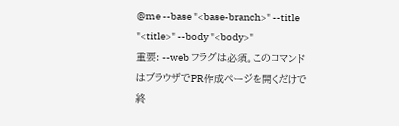@me --base "<base-branch>" --title "<title>" --body "<body>"
重要: --web フラグは必須。このコマンドはブラウザでPR作成ページを開くだけで終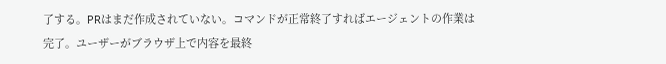了する。PRはまだ作成されていない。コマンドが正常終了すればエージェントの作業は完了。ユーザーがブラウザ上で内容を最終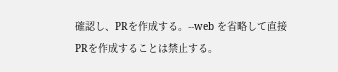確認し、PRを作成する。--web を省略して直接PRを作成することは禁止する。